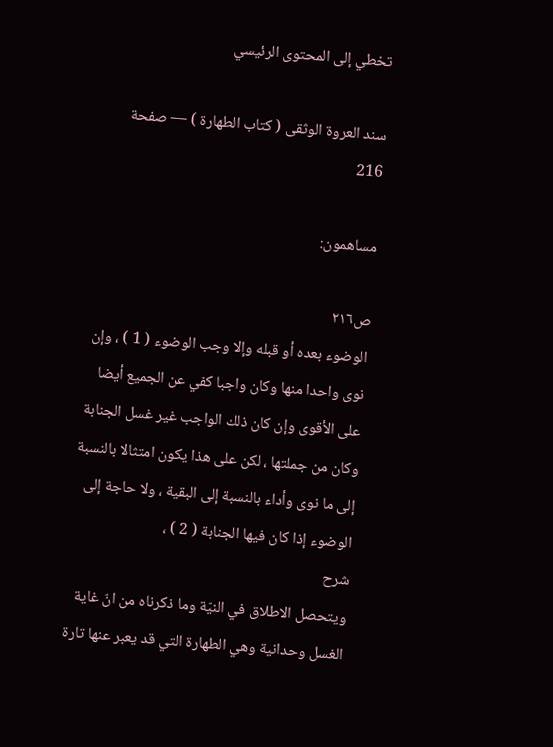تخطي إلى المحتوى الرئيسي

سند العروة الوثقى ( كتاب الطهارة ) — صفحة 216

مساهمون:

ص٢١٦
الوضوء بعده أو قبله وإلا وجب الوضوء ( 1 ) ، وإن نوى واحدا منها وكان واجبا كفي عن الجميع أيضا على الأقوى وإن كان ذلك الواجب غير غسل الجنابة وكان من جملتها ، لكن على هذا يكون امتثالا بالنسبة إلى ما نوى وأداء بالنسبة إلى البقية ، ولا حاجة إلى الوضوء إذا كان فيها الجنابة ( 2 ) ،
شرح
ويتحصل الاطلاق في النيّة وما ذكرناه من انّ غاية الغسل وحدانية وهي الطهارة التي قد يعبر عنها تارة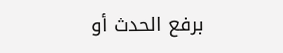برفع الحدث أو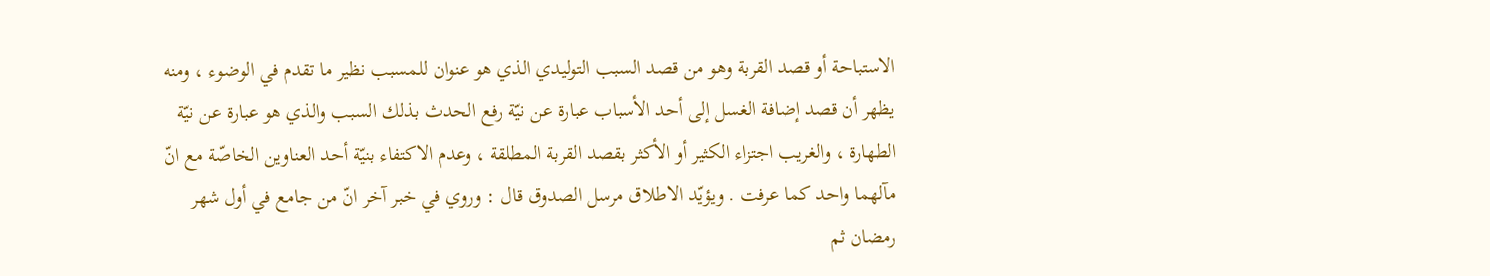الاستباحة أو قصد القربة وهو من قصد السبب التوليدي الذي هو عنوان للمسبب نظير ما تقدم في الوضوء ، ومنه يظهر أن قصد إضافة الغسل إلى أحد الأسباب عبارة عن نيّة رفع الحدث بذلك السبب والذي هو عبارة عن نيّة الطهارة ، والغريب اجتزاء الكثير أو الأكثر بقصد القربة المطلقة ، وعدم الاكتفاء بنيّة أحد العناوين الخاصّة مع انّ مآلهما واحد كما عرفت . ويؤيّد الاطلاق مرسل الصدوق قال : وروي في خبر آخر انّ من جامع في أول شهر رمضان ثم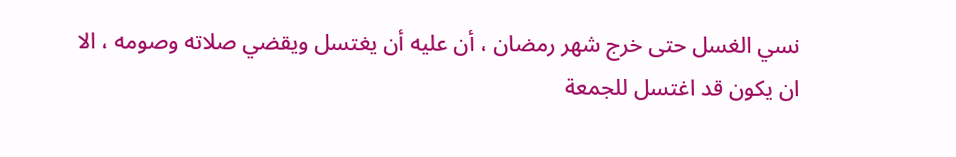نسي الغسل حتى خرج شهر رمضان ، أن عليه أن يغتسل ويقضي صلاته وصومه ، الا ان يكون قد اغتسل للجمعة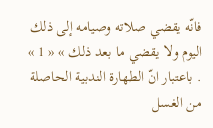فانّه يقضي صلاته وصيامه إلى ذلك اليوم ولا يقضي ما بعد ذلك » « 1 » . باعتبار انّ الطهارة الندبية الحاصلة من الغسل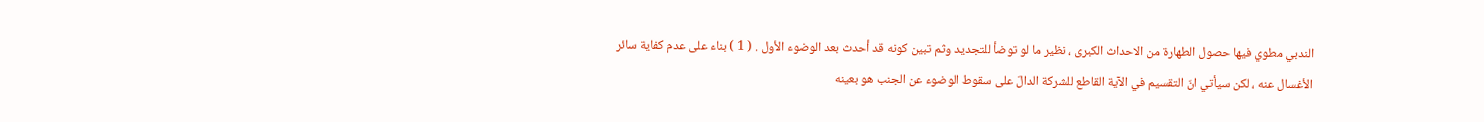الندبي مطوي فيها حصول الطهارة من الاحداث الكبرى ، نظير ما لو توضأ للتجديد وثم تبين كونه قد أحدث بعد الوضوء الأول . ( 1 ) بناء على عدم كفاية سائر الأغسال عنه ، لكن سيأتي انّ التقسيم في الآية القاطع للشركة الدالّ على سقوط الوضوء عن الجنب هو بعينه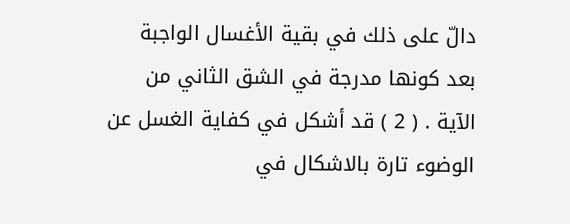دالّ على ذلك في بقية الأغسال الواجبة بعد كونها مدرجة في الشق الثاني من الآية . ( 2 ) قد أشكل في كفاية الغسل عن الوضوء تارة بالاشكال في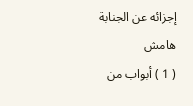إجزائه عن الجنابة
هامش
( 1 ) أبواب من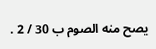يصح منه الصوم ب 30 / 2 .